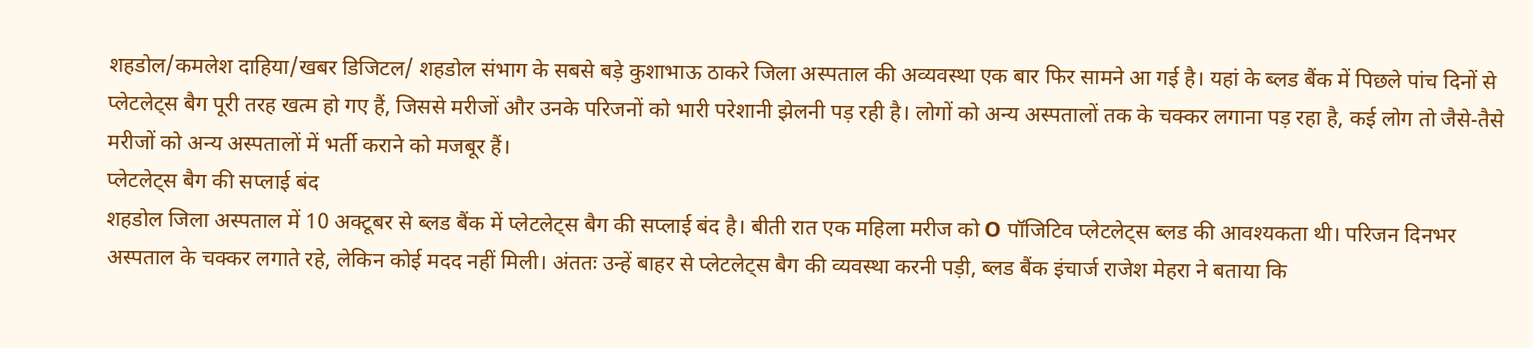शहडोल/कमलेश दाहिया/खबर डिजिटल/ शहडोल संभाग के सबसे बड़े कुशाभाऊ ठाकरे जिला अस्पताल की अव्यवस्था एक बार फिर सामने आ गई है। यहां के ब्लड बैंक में पिछले पांच दिनों से प्लेटलेट्स बैग पूरी तरह खत्म हो गए हैं, जिससे मरीजों और उनके परिजनों को भारी परेशानी झेलनी पड़ रही है। लोगों को अन्य अस्पतालों तक के चक्कर लगाना पड़ रहा है, कई लोग तो जैसे-तैसे मरीजों को अन्य अस्पतालों में भर्ती कराने को मजबूर हैं।
प्लेटलेट्स बैग की सप्लाई बंद
शहडोल जिला अस्पताल में 10 अक्टूबर से ब्लड बैंक में प्लेटलेट्स बैग की सप्लाई बंद है। बीती रात एक महिला मरीज को O पॉजिटिव प्लेटलेट्स ब्लड की आवश्यकता थी। परिजन दिनभर अस्पताल के चक्कर लगाते रहे, लेकिन कोई मदद नहीं मिली। अंततः उन्हें बाहर से प्लेटलेट्स बैग की व्यवस्था करनी पड़ी, ब्लड बैंक इंचार्ज राजेश मेहरा ने बताया कि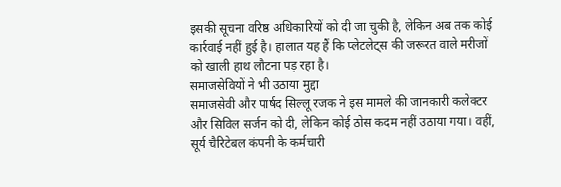इसकी सूचना वरिष्ठ अधिकारियों को दी जा चुकी है, लेकिन अब तक कोई कार्रवाई नहीं हुई है। हालात यह हैं कि प्लेटलेट्स की जरूरत वाले मरीजों को खाली हाथ लौटना पड़ रहा है।
समाजसेवियों ने भी उठाया मुद्दा
समाजसेवी और पार्षद सिल्लू रजक ने इस मामले की जानकारी कलेक्टर और सिविल सर्जन को दी, लेकिन कोई ठोस कदम नहीं उठाया गया। वहीं, सूर्य चैरिटेबल कंपनी के कर्मचारी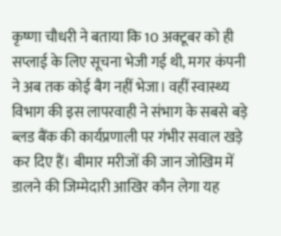कृष्णा चौधरी ने बताया कि 10 अक्टूबर को ही सप्लाई के लिए सूचना भेजी गई थी, मगर कंपनी ने अब तक कोई बैग नहीं भेजा। वहीं स्वास्थ्य विभाग की इस लापरवाही ने संभाग के सबसे बड़े ब्लड बैंक की कार्यप्रणाली पर गंभीर सवाल खड़े कर दिए हैं। बीमार मरीजों की जान जोखिम में डालने की जिम्मेदारी आखिर कौन लेगा यह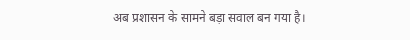अब प्रशासन के सामने बड़ा सवाल बन गया है।